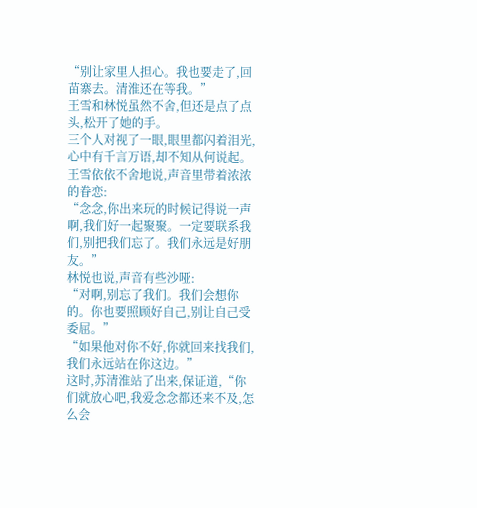“别让家里人担心。我也要走了,回苗寨去。清淮还在等我。”
王雪和林悦虽然不舍,但还是点了点头,松开了她的手。
三个人对视了一眼,眼里都闪着泪光,心中有千言万语,却不知从何说起。
王雪依依不舍地说,声音里带着浓浓的眷恋:
“念念,你出来玩的时候记得说一声啊,我们好一起聚聚。一定要联系我们,别把我们忘了。我们永远是好朋友。”
林悦也说,声音有些沙哑:
“对啊,别忘了我们。我们会想你的。你也要照顾好自己,别让自己受委屈。”
“如果他对你不好,你就回来找我们,我们永远站在你这边。”
这时,苏清淮站了出来,保证道,“你们就放心吧,我爱念念都还来不及,怎么会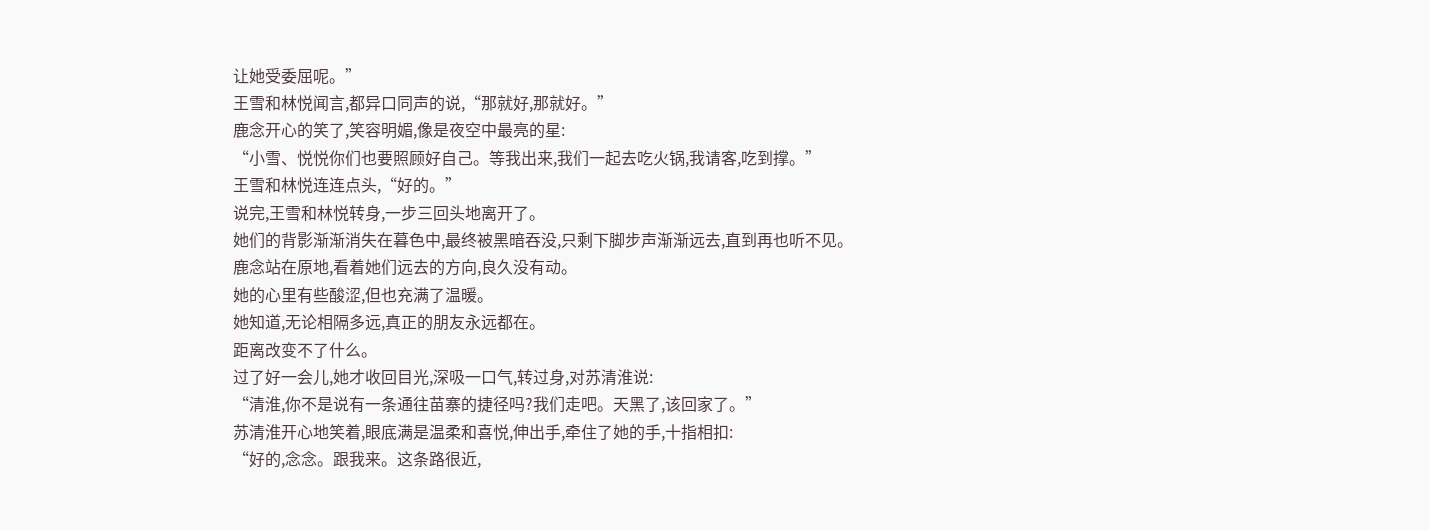让她受委屈呢。”
王雪和林悦闻言,都异口同声的说,“那就好,那就好。”
鹿念开心的笑了,笑容明媚,像是夜空中最亮的星:
“小雪、悦悦你们也要照顾好自己。等我出来,我们一起去吃火锅,我请客,吃到撑。”
王雪和林悦连连点头,“好的。”
说完,王雪和林悦转身,一步三回头地离开了。
她们的背影渐渐消失在暮色中,最终被黑暗吞没,只剩下脚步声渐渐远去,直到再也听不见。
鹿念站在原地,看着她们远去的方向,良久没有动。
她的心里有些酸涩,但也充满了温暖。
她知道,无论相隔多远,真正的朋友永远都在。
距离改变不了什么。
过了好一会儿,她才收回目光,深吸一口气,转过身,对苏清淮说:
“清淮,你不是说有一条通往苗寨的捷径吗?我们走吧。天黑了,该回家了。”
苏清淮开心地笑着,眼底满是温柔和喜悦,伸出手,牵住了她的手,十指相扣:
“好的,念念。跟我来。这条路很近,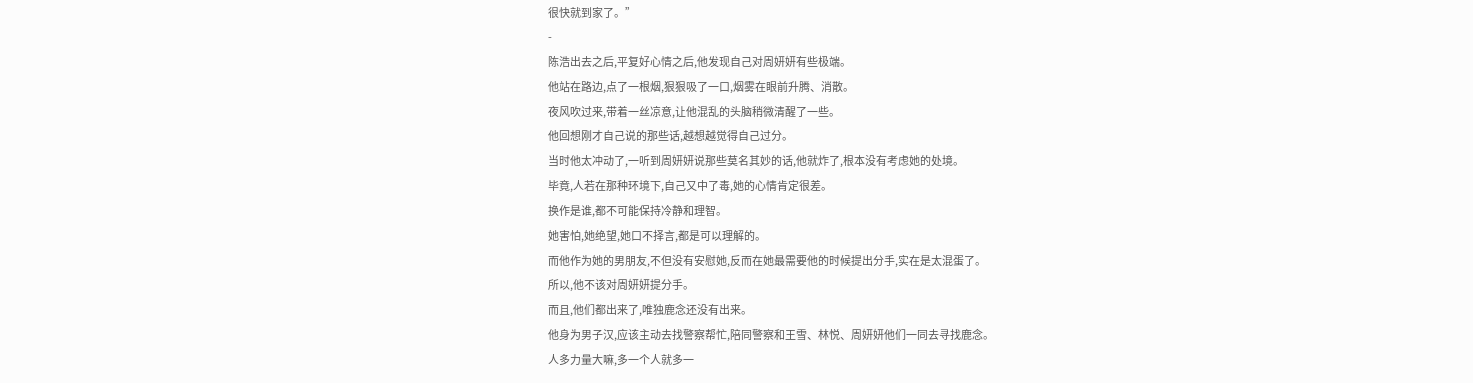很快就到家了。”
-
陈浩出去之后,平复好心情之后,他发现自己对周妍妍有些极端。
他站在路边,点了一根烟,狠狠吸了一口,烟雾在眼前升腾、消散。
夜风吹过来,带着一丝凉意,让他混乱的头脑稍微清醒了一些。
他回想刚才自己说的那些话,越想越觉得自己过分。
当时他太冲动了,一听到周妍妍说那些莫名其妙的话,他就炸了,根本没有考虑她的处境。
毕竟,人若在那种环境下,自己又中了毒,她的心情肯定很差。
换作是谁,都不可能保持冷静和理智。
她害怕,她绝望,她口不择言,都是可以理解的。
而他作为她的男朋友,不但没有安慰她,反而在她最需要他的时候提出分手,实在是太混蛋了。
所以,他不该对周妍妍提分手。
而且,他们都出来了,唯独鹿念还没有出来。
他身为男子汉,应该主动去找警察帮忙,陪同警察和王雪、林悦、周妍妍他们一同去寻找鹿念。
人多力量大嘛,多一个人就多一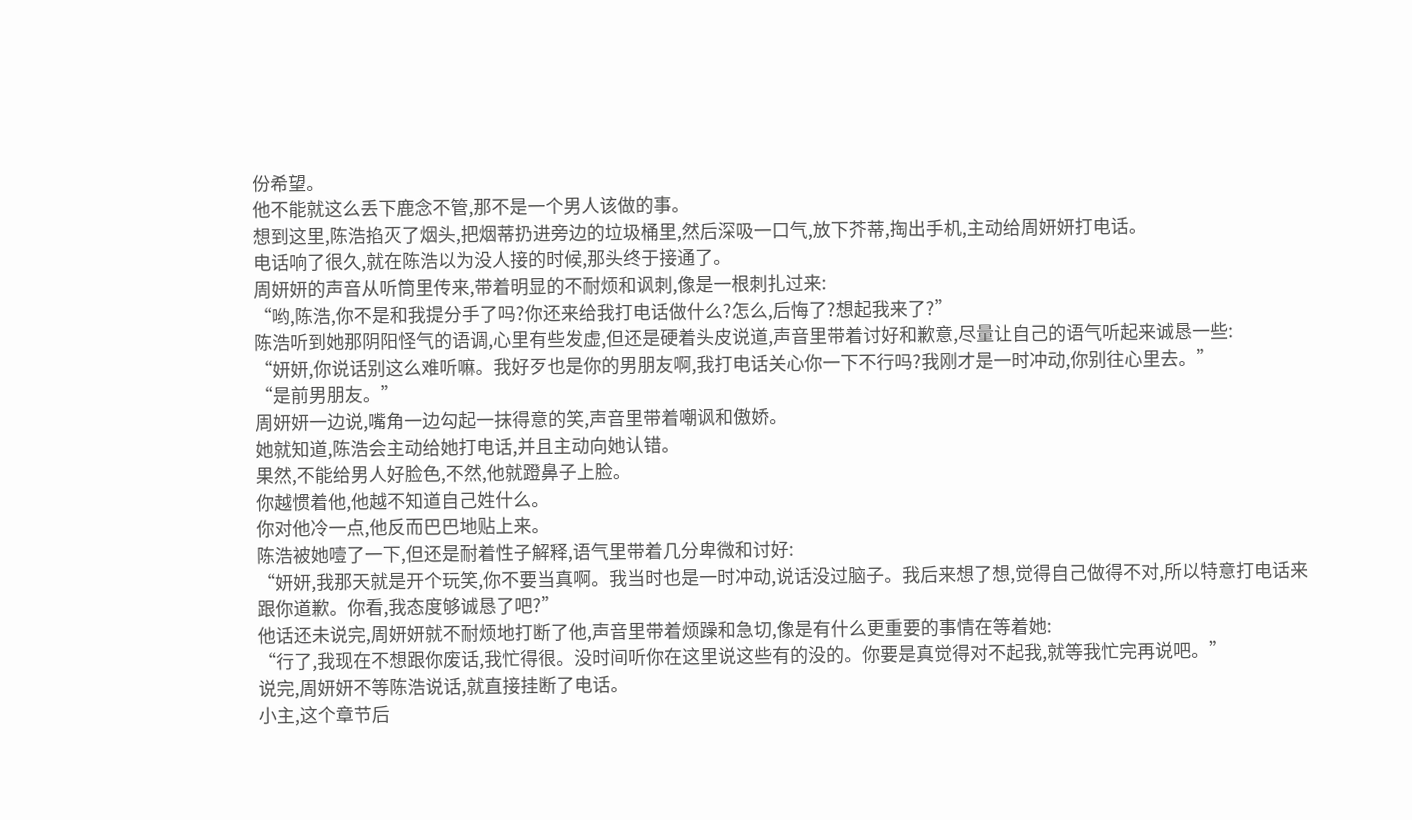份希望。
他不能就这么丢下鹿念不管,那不是一个男人该做的事。
想到这里,陈浩掐灭了烟头,把烟蒂扔进旁边的垃圾桶里,然后深吸一口气,放下芥蒂,掏出手机,主动给周妍妍打电话。
电话响了很久,就在陈浩以为没人接的时候,那头终于接通了。
周妍妍的声音从听筒里传来,带着明显的不耐烦和讽刺,像是一根刺扎过来:
“哟,陈浩,你不是和我提分手了吗?你还来给我打电话做什么?怎么,后悔了?想起我来了?”
陈浩听到她那阴阳怪气的语调,心里有些发虚,但还是硬着头皮说道,声音里带着讨好和歉意,尽量让自己的语气听起来诚恳一些:
“妍妍,你说话别这么难听嘛。我好歹也是你的男朋友啊,我打电话关心你一下不行吗?我刚才是一时冲动,你别往心里去。”
“是前男朋友。”
周妍妍一边说,嘴角一边勾起一抹得意的笑,声音里带着嘲讽和傲娇。
她就知道,陈浩会主动给她打电话,并且主动向她认错。
果然,不能给男人好脸色,不然,他就蹬鼻子上脸。
你越惯着他,他越不知道自己姓什么。
你对他冷一点,他反而巴巴地贴上来。
陈浩被她噎了一下,但还是耐着性子解释,语气里带着几分卑微和讨好:
“妍妍,我那天就是开个玩笑,你不要当真啊。我当时也是一时冲动,说话没过脑子。我后来想了想,觉得自己做得不对,所以特意打电话来跟你道歉。你看,我态度够诚恳了吧?”
他话还未说完,周妍妍就不耐烦地打断了他,声音里带着烦躁和急切,像是有什么更重要的事情在等着她:
“行了,我现在不想跟你废话,我忙得很。没时间听你在这里说这些有的没的。你要是真觉得对不起我,就等我忙完再说吧。”
说完,周妍妍不等陈浩说话,就直接挂断了电话。
小主,这个章节后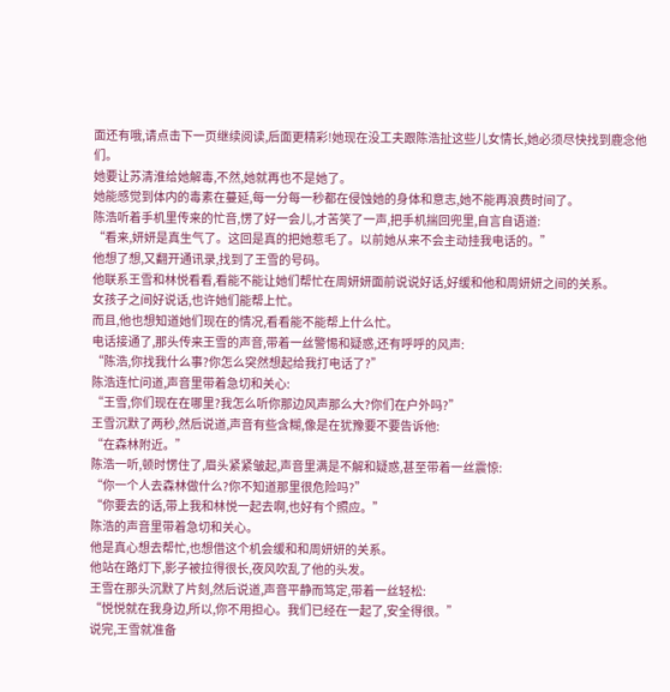面还有哦,请点击下一页继续阅读,后面更精彩!她现在没工夫跟陈浩扯这些儿女情长,她必须尽快找到鹿念他们。
她要让苏清淮给她解毒,不然,她就再也不是她了。
她能感觉到体内的毒素在蔓延,每一分每一秒都在侵蚀她的身体和意志,她不能再浪费时间了。
陈浩听着手机里传来的忙音,愣了好一会儿,才苦笑了一声,把手机揣回兜里,自言自语道:
“看来,妍妍是真生气了。这回是真的把她惹毛了。以前她从来不会主动挂我电话的。”
他想了想,又翻开通讯录,找到了王雪的号码。
他联系王雪和林悦看看,看能不能让她们帮忙在周妍妍面前说说好话,好缓和他和周妍妍之间的关系。
女孩子之间好说话,也许她们能帮上忙。
而且,他也想知道她们现在的情况,看看能不能帮上什么忙。
电话接通了,那头传来王雪的声音,带着一丝警惕和疑惑,还有呼呼的风声:
“陈浩,你找我什么事?你怎么突然想起给我打电话了?”
陈浩连忙问道,声音里带着急切和关心:
“王雪,你们现在在哪里?我怎么听你那边风声那么大?你们在户外吗?”
王雪沉默了两秒,然后说道,声音有些含糊,像是在犹豫要不要告诉他:
“在森林附近。”
陈浩一听,顿时愣住了,眉头紧紧皱起,声音里满是不解和疑惑,甚至带着一丝震惊:
“你一个人去森林做什么?你不知道那里很危险吗?”
“你要去的话,带上我和林悦一起去啊,也好有个照应。”
陈浩的声音里带着急切和关心。
他是真心想去帮忙,也想借这个机会缓和和周妍妍的关系。
他站在路灯下,影子被拉得很长,夜风吹乱了他的头发。
王雪在那头沉默了片刻,然后说道,声音平静而笃定,带着一丝轻松:
“悦悦就在我身边,所以,你不用担心。我们已经在一起了,安全得很。”
说完,王雪就准备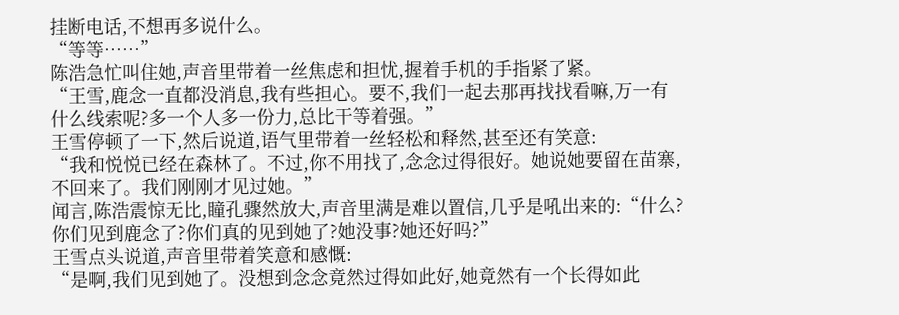挂断电话,不想再多说什么。
“等等……”
陈浩急忙叫住她,声音里带着一丝焦虑和担忧,握着手机的手指紧了紧。
“王雪,鹿念一直都没消息,我有些担心。要不,我们一起去那再找找看嘛,万一有什么线索呢?多一个人多一份力,总比干等着强。”
王雪停顿了一下,然后说道,语气里带着一丝轻松和释然,甚至还有笑意:
“我和悦悦已经在森林了。不过,你不用找了,念念过得很好。她说她要留在苗寨,不回来了。我们刚刚才见过她。”
闻言,陈浩震惊无比,瞳孔骤然放大,声音里满是难以置信,几乎是吼出来的:“什么?你们见到鹿念了?你们真的见到她了?她没事?她还好吗?”
王雪点头说道,声音里带着笑意和感慨:
“是啊,我们见到她了。没想到念念竟然过得如此好,她竟然有一个长得如此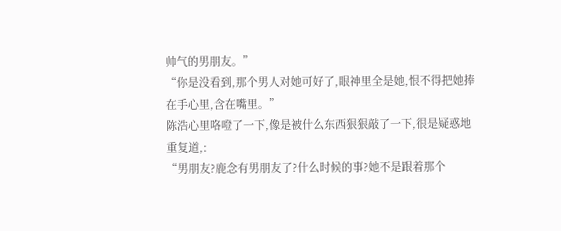帅气的男朋友。”
“你是没看到,那个男人对她可好了,眼神里全是她,恨不得把她捧在手心里,含在嘴里。”
陈浩心里咯噔了一下,像是被什么东西狠狠敲了一下,很是疑惑地重复道,:
“男朋友?鹿念有男朋友了?什么时候的事?她不是跟着那个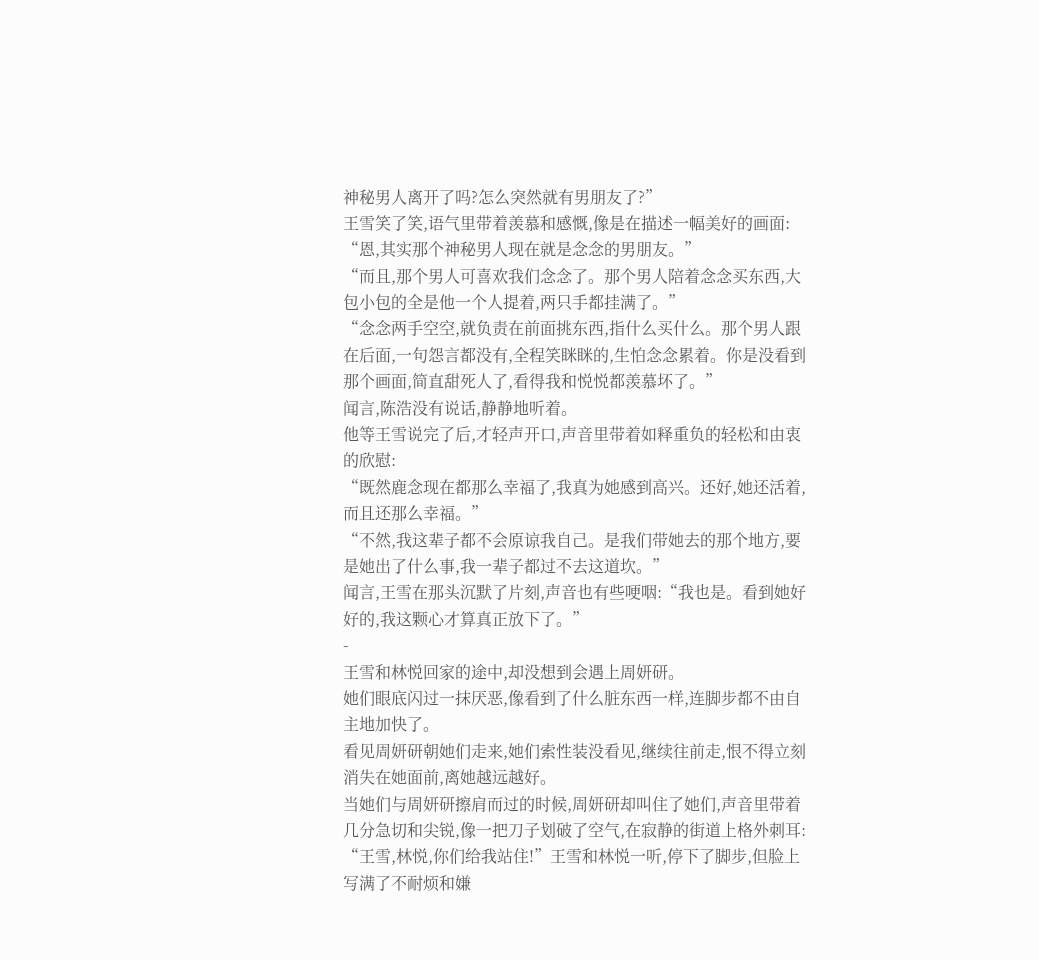神秘男人离开了吗?怎么突然就有男朋友了?”
王雪笑了笑,语气里带着羡慕和感慨,像是在描述一幅美好的画面:
“恩,其实那个神秘男人现在就是念念的男朋友。”
“而且,那个男人可喜欢我们念念了。那个男人陪着念念买东西,大包小包的全是他一个人提着,两只手都挂满了。”
“念念两手空空,就负责在前面挑东西,指什么买什么。那个男人跟在后面,一句怨言都没有,全程笑眯眯的,生怕念念累着。你是没看到那个画面,简直甜死人了,看得我和悦悦都羡慕坏了。”
闻言,陈浩没有说话,静静地听着。
他等王雪说完了后,才轻声开口,声音里带着如释重负的轻松和由衷的欣慰:
“既然鹿念现在都那么幸福了,我真为她感到高兴。还好,她还活着,而且还那么幸福。”
“不然,我这辈子都不会原谅我自己。是我们带她去的那个地方,要是她出了什么事,我一辈子都过不去这道坎。”
闻言,王雪在那头沉默了片刻,声音也有些哽咽:“我也是。看到她好好的,我这颗心才算真正放下了。”
-
王雪和林悦回家的途中,却没想到会遇上周妍研。
她们眼底闪过一抹厌恶,像看到了什么脏东西一样,连脚步都不由自主地加快了。
看见周妍研朝她们走来,她们索性装没看见,继续往前走,恨不得立刻消失在她面前,离她越远越好。
当她们与周妍研擦肩而过的时候,周妍研却叫住了她们,声音里带着几分急切和尖锐,像一把刀子划破了空气,在寂静的街道上格外刺耳:
“王雪,林悦,你们给我站住!”王雪和林悦一听,停下了脚步,但脸上写满了不耐烦和嫌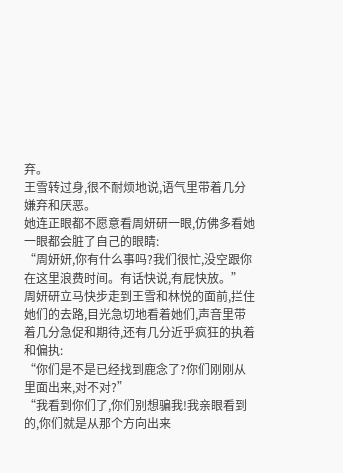弃。
王雪转过身,很不耐烦地说,语气里带着几分嫌弃和厌恶。
她连正眼都不愿意看周妍研一眼,仿佛多看她一眼都会脏了自己的眼睛:
“周妍妍,你有什么事吗?我们很忙,没空跟你在这里浪费时间。有话快说,有屁快放。”
周妍研立马快步走到王雪和林悦的面前,拦住她们的去路,目光急切地看着她们,声音里带着几分急促和期待,还有几分近乎疯狂的执着和偏执:
“你们是不是已经找到鹿念了?你们刚刚从里面出来,对不对?”
“我看到你们了,你们别想骗我!我亲眼看到的,你们就是从那个方向出来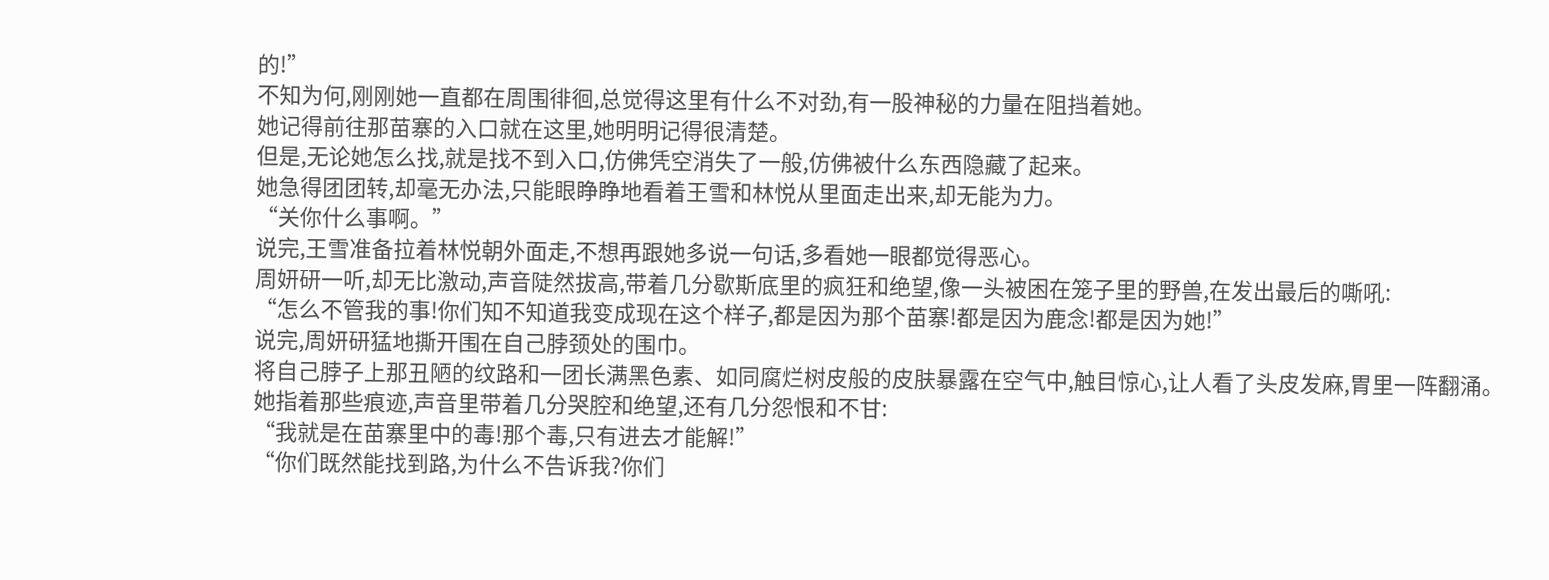的!”
不知为何,刚刚她一直都在周围徘徊,总觉得这里有什么不对劲,有一股神秘的力量在阻挡着她。
她记得前往那苗寨的入口就在这里,她明明记得很清楚。
但是,无论她怎么找,就是找不到入口,仿佛凭空消失了一般,仿佛被什么东西隐藏了起来。
她急得团团转,却毫无办法,只能眼睁睁地看着王雪和林悦从里面走出来,却无能为力。
“关你什么事啊。”
说完,王雪准备拉着林悦朝外面走,不想再跟她多说一句话,多看她一眼都觉得恶心。
周妍研一听,却无比激动,声音陡然拔高,带着几分歇斯底里的疯狂和绝望,像一头被困在笼子里的野兽,在发出最后的嘶吼:
“怎么不管我的事!你们知不知道我变成现在这个样子,都是因为那个苗寨!都是因为鹿念!都是因为她!”
说完,周妍研猛地撕开围在自己脖颈处的围巾。
将自己脖子上那丑陋的纹路和一团长满黑色素、如同腐烂树皮般的皮肤暴露在空气中,触目惊心,让人看了头皮发麻,胃里一阵翻涌。
她指着那些痕迹,声音里带着几分哭腔和绝望,还有几分怨恨和不甘:
“我就是在苗寨里中的毒!那个毒,只有进去才能解!”
“你们既然能找到路,为什么不告诉我?你们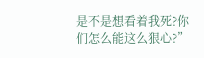是不是想看着我死?你们怎么能这么狠心?”